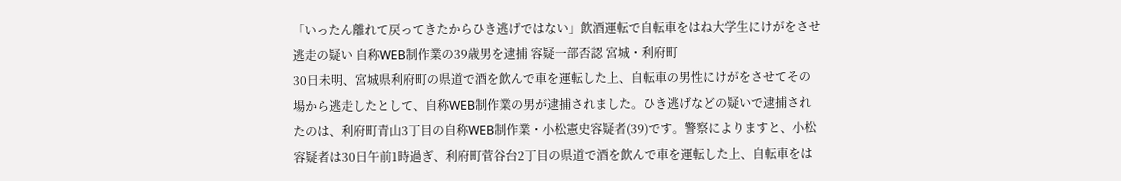「いったん離れて戻ってきたからひき逃げではない」飲酒運転で自転車をはね大学生にけがをさせ逃走の疑い 自称WEB制作業の39歳男を逮捕 容疑一部否認 宮城・利府町
30日未明、宮城県利府町の県道で酒を飲んで車を運転した上、自転車の男性にけがをさせてその場から逃走したとして、自称WEB制作業の男が逮捕されました。ひき逃げなどの疑いで逮捕されたのは、利府町青山3丁目の自称WEB制作業・小松憲史容疑者(39)です。警察によりますと、小松容疑者は30日午前1時過ぎ、利府町菅谷台2丁目の県道で酒を飲んで車を運転した上、自転車をは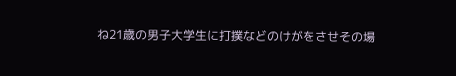ね21歳の男子大学生に打撲などのけがをさせその場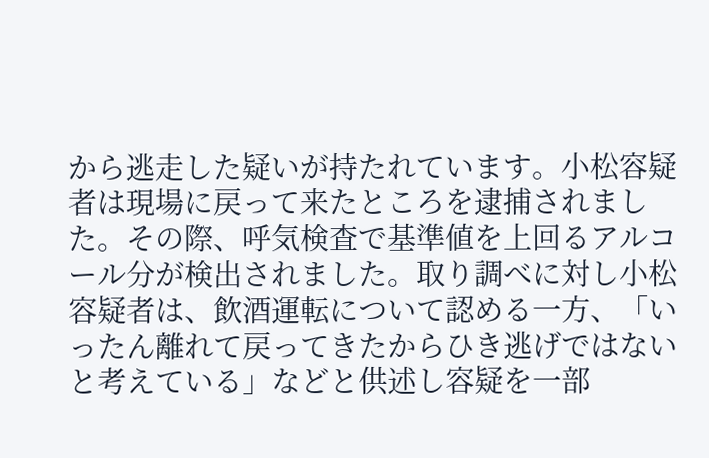から逃走した疑いが持たれています。小松容疑者は現場に戻って来たところを逮捕されました。その際、呼気検査で基準値を上回るアルコール分が検出されました。取り調べに対し小松容疑者は、飲酒運転について認める一方、「いったん離れて戻ってきたからひき逃げではないと考えている」などと供述し容疑を一部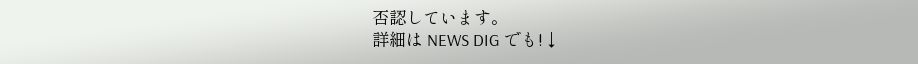否認しています。
詳細は NEWS DIG でも!↓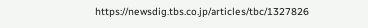https://newsdig.tbs.co.jp/articles/tbc/1327826